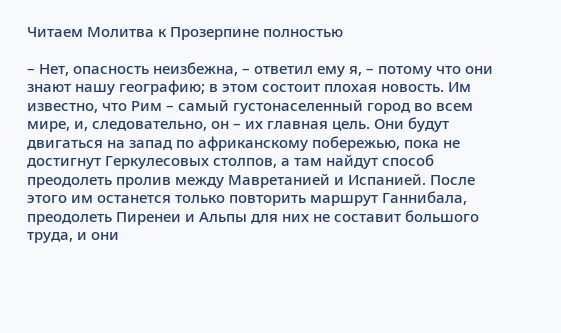Читаем Молитва к Прозерпине полностью

– Нет, опасность неизбежна, – ответил ему я, – потому что они знают нашу географию; в этом состоит плохая новость. Им известно, что Рим – самый густонаселенный город во всем мире, и, следовательно, он – их главная цель. Они будут двигаться на запад по африканскому побережью, пока не достигнут Геркулесовых столпов, а там найдут способ преодолеть пролив между Мавретанией и Испанией. После этого им останется только повторить маршрут Ганнибала, преодолеть Пиренеи и Альпы для них не составит большого труда, и они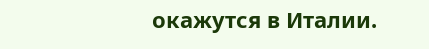окажутся в Италии.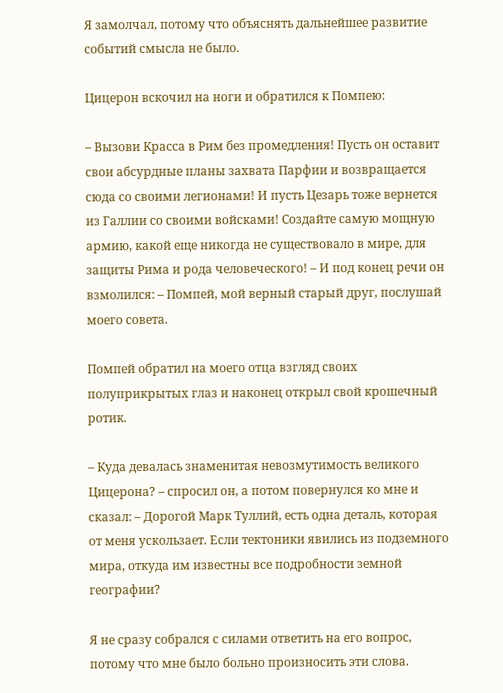Я замолчал, потому что объяснять дальнейшее развитие событий смысла не было.

Цицерон вскочил на ноги и обратился к Помпею:

– Вызови Красса в Рим без промедления! Пусть он оставит свои абсурдные планы захвата Парфии и возвращается сюда со своими легионами! И пусть Цезарь тоже вернется из Галлии со своими войсками! Создайте самую мощную армию, какой еще никогда не существовало в мире, для защиты Рима и рода человеческого! – И под конец речи он взмолился: – Помпей, мой верный старый друг, послушай моего совета.

Помпей обратил на моего отца взгляд своих полуприкрытых глаз и наконец открыл свой крошечный ротик.

– Куда девалась знаменитая невозмутимость великого Цицерона? – спросил он, а потом повернулся ко мне и сказал: – Дорогой Марк Туллий, есть одна деталь, которая от меня ускользает. Если тектоники явились из подземного мира, откуда им известны все подробности земной географии?

Я не сразу собрался с силами ответить на его вопрос, потому что мне было больно произносить эти слова.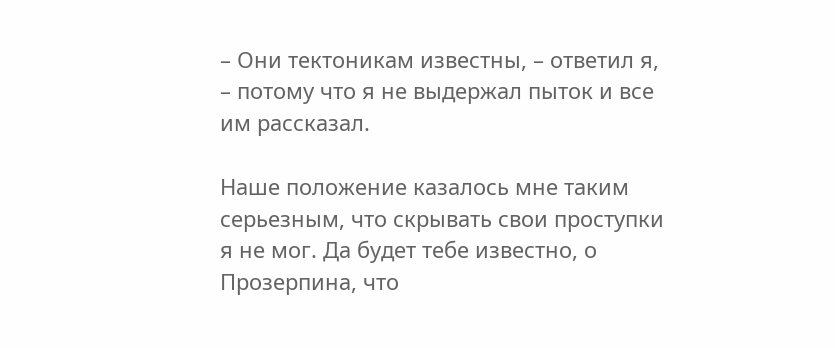– Они тектоникам известны, – ответил я, – потому что я не выдержал пыток и все им рассказал.

Наше положение казалось мне таким серьезным, что скрывать свои проступки я не мог. Да будет тебе известно, о Прозерпина, что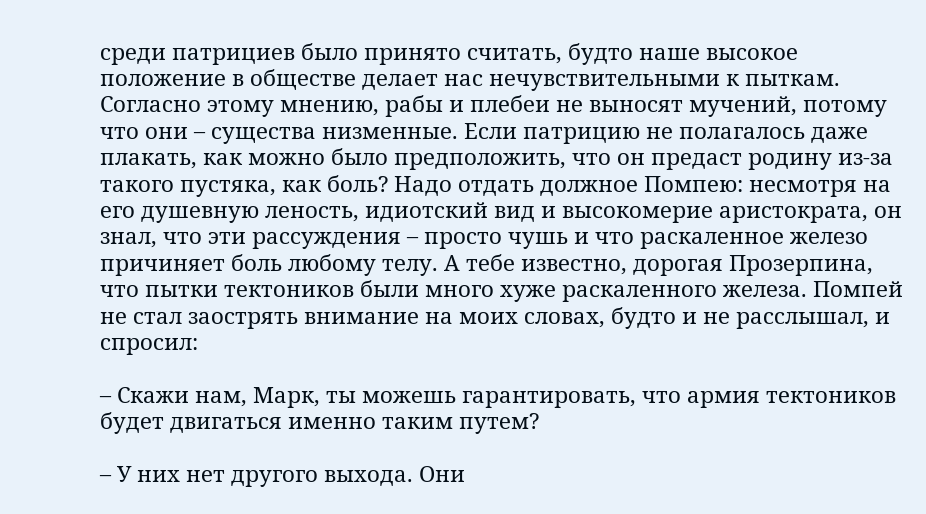среди патрициев было принято считать, будто наше высокое положение в обществе делает нас нечувствительными к пыткам. Согласно этому мнению, рабы и плебеи не выносят мучений, потому что они – существа низменные. Если патрицию не полагалось даже плакать, как можно было предположить, что он предаст родину из-за такого пустяка, как боль? Надо отдать должное Помпею: несмотря на его душевную леность, идиотский вид и высокомерие аристократа, он знал, что эти рассуждения – просто чушь и что раскаленное железо причиняет боль любому телу. А тебе известно, дорогая Прозерпина, что пытки тектоников были много хуже раскаленного железа. Помпей не стал заострять внимание на моих словах, будто и не расслышал, и спросил:

– Скажи нам, Марк, ты можешь гарантировать, что армия тектоников будет двигаться именно таким путем?

– У них нет другого выхода. Они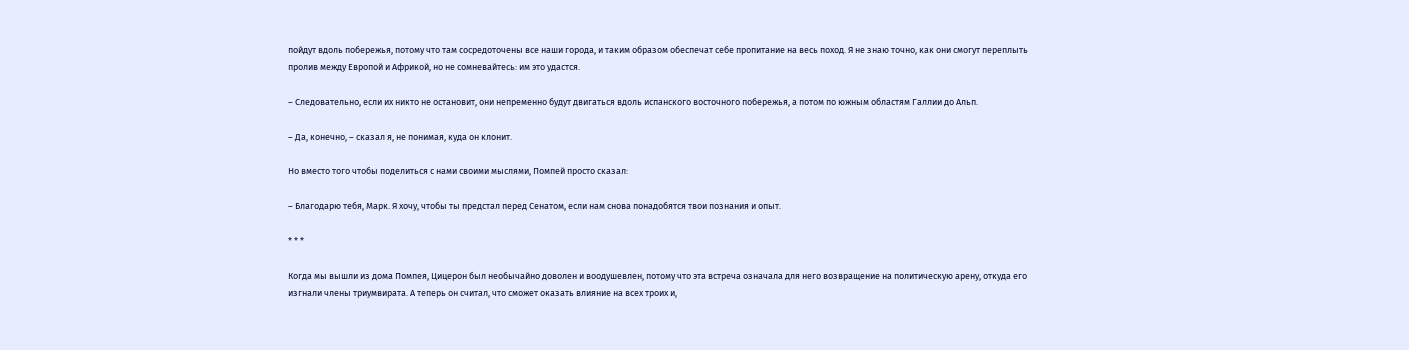пойдут вдоль побережья, потому что там сосредоточены все наши города, и таким образом обеспечат себе пропитание на весь поход. Я не знаю точно, как они смогут переплыть пролив между Европой и Африкой, но не сомневайтесь: им это удастся.

– Следовательно, если их никто не остановит, они непременно будут двигаться вдоль испанского восточного побережья, а потом по южным областям Галлии до Альп.

– Да, конечно, – сказал я, не понимая, куда он клонит.

Но вместо того чтобы поделиться с нами своими мыслями, Помпей просто сказал:

– Благодарю тебя, Марк. Я хочу, чтобы ты предстал перед Сенатом, если нам снова понадобятся твои познания и опыт.

* * *

Когда мы вышли из дома Помпея, Цицерон был необычайно доволен и воодушевлен, потому что эта встреча означала для него возвращение на политическую арену, откуда его изгнали члены триумвирата. А теперь он считал, что сможет оказать влияние на всех троих и,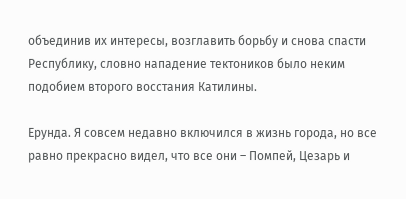объединив их интересы, возглавить борьбу и снова спасти Республику, словно нападение тектоников было неким подобием второго восстания Катилины.

Ерунда. Я совсем недавно включился в жизнь города, но все равно прекрасно видел, что все они – Помпей, Цезарь и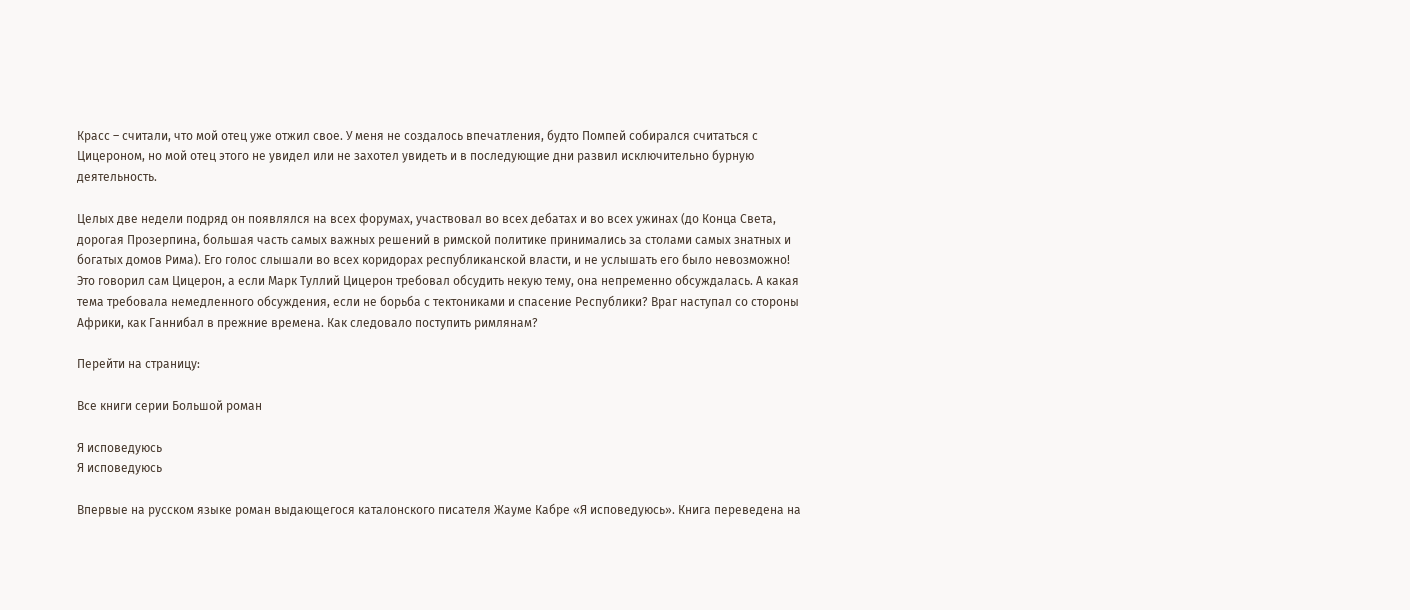Красс – считали, что мой отец уже отжил свое. У меня не создалось впечатления, будто Помпей собирался считаться с Цицероном, но мой отец этого не увидел или не захотел увидеть и в последующие дни развил исключительно бурную деятельность.

Целых две недели подряд он появлялся на всех форумах, участвовал во всех дебатах и во всех ужинах (до Конца Света, дорогая Прозерпина, большая часть самых важных решений в римской политике принимались за столами самых знатных и богатых домов Рима). Его голос слышали во всех коридорах республиканской власти, и не услышать его было невозможно! Это говорил сам Цицерон, а если Марк Туллий Цицерон требовал обсудить некую тему, она непременно обсуждалась. А какая тема требовала немедленного обсуждения, если не борьба с тектониками и спасение Республики? Враг наступал со стороны Африки, как Ганнибал в прежние времена. Как следовало поступить римлянам?

Перейти на страницу:

Все книги серии Большой роман

Я исповедуюсь
Я исповедуюсь

Впервые на русском языке роман выдающегося каталонского писателя Жауме Кабре «Я исповедуюсь». Книга переведена на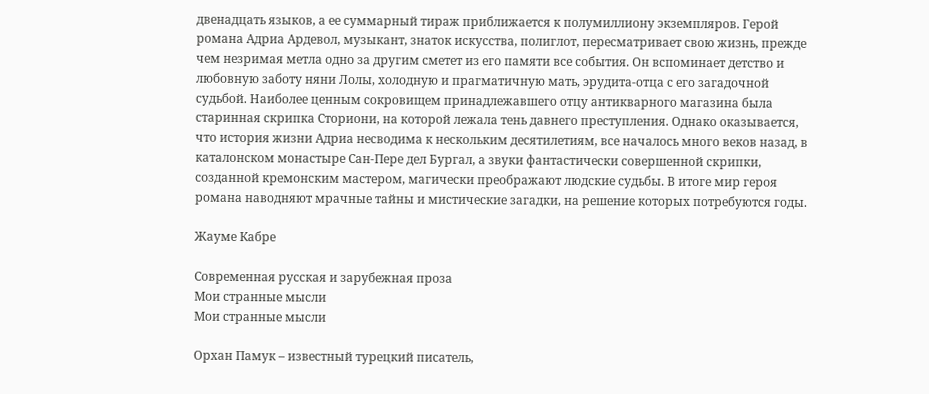двенадцать языков, а ее суммарный тираж приближается к полумиллиону экземпляров. Герой романа Адриа Ардевол, музыкант, знаток искусства, полиглот, пересматривает свою жизнь, прежде чем незримая метла одно за другим сметет из его памяти все события. Он вспоминает детство и любовную заботу няни Лолы, холодную и прагматичную мать, эрудита-отца с его загадочной судьбой. Наиболее ценным сокровищем принадлежавшего отцу антикварного магазина была старинная скрипка Сториони, на которой лежала тень давнего преступления. Однако оказывается, что история жизни Адриа несводима к нескольким десятилетиям, все началось много веков назад, в каталонском монастыре Сан-Пере дел Бургал, а звуки фантастически совершенной скрипки, созданной кремонским мастером, магически преображают людские судьбы. В итоге мир героя романа наводняют мрачные тайны и мистические загадки, на решение которых потребуются годы.

Жауме Кабре

Современная русская и зарубежная проза
Мои странные мысли
Мои странные мысли

Орхан Памук – известный турецкий писатель,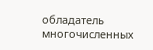обладатель многочисленных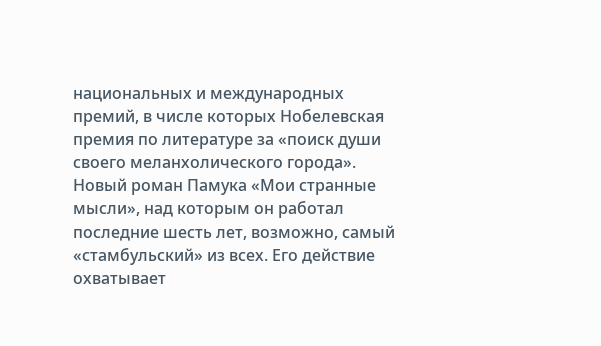национальных и международных премий, в числе которых Нобелевская премия по литературе за «поиск души своего меланхолического города». Новый роман Памука «Мои странные мысли», над которым он работал последние шесть лет, возможно, самый «стамбульский» из всех. Его действие охватывает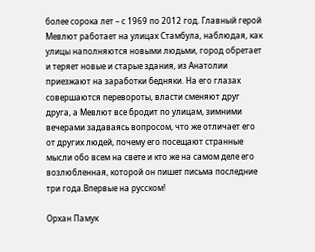более сорока лет – с 1969 по 2012 год. Главный герой Мевлют работает на улицах Стамбула, наблюдая, как улицы наполняются новыми людьми, город обретает и теряет новые и старые здания, из Анатолии приезжают на заработки бедняки. На его глазах совершаются перевороты, власти сменяют друг друга, а Мевлют все бродит по улицам, зимними вечерами задаваясь вопросом, что же отличает его от других людей, почему его посещают странные мысли обо всем на свете и кто же на самом деле его возлюбленная, которой он пишет письма последние три года.Впервые на русском!

Орхан Памук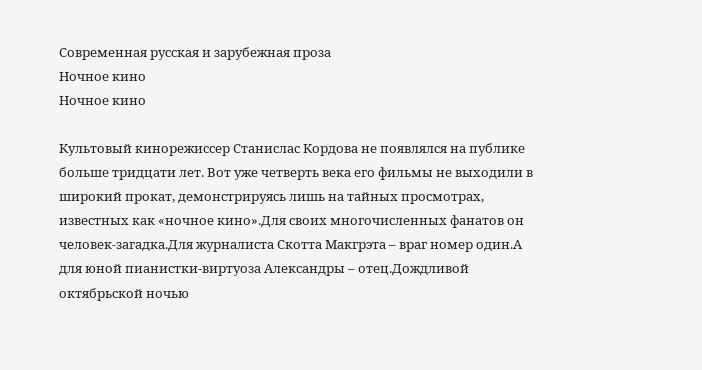Современная русская и зарубежная проза
Ночное кино
Ночное кино

Культовый кинорежиссер Станислас Кордова не появлялся на публике больше тридцати лет. Вот уже четверть века его фильмы не выходили в широкий прокат, демонстрируясь лишь на тайных просмотрах, известных как «ночное кино».Для своих многочисленных фанатов он человек-загадка.Для журналиста Скотта Макгрэта – враг номер один.А для юной пианистки-виртуоза Александры – отец.Дождливой октябрьской ночью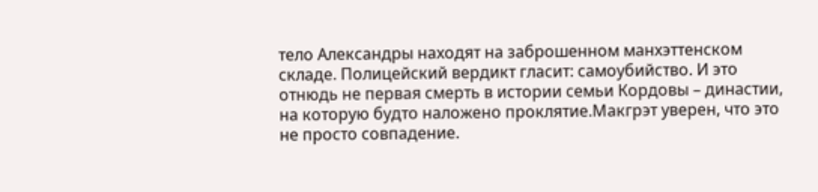тело Александры находят на заброшенном манхэттенском складе. Полицейский вердикт гласит: самоубийство. И это отнюдь не первая смерть в истории семьи Кордовы – династии, на которую будто наложено проклятие.Макгрэт уверен, что это не просто совпадение.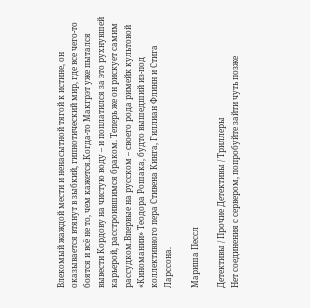Влекомый жаждой мести и ненасытной тягой к истине, он оказывается втянут в зыбкий, гипнотический мир, где все чего-то боятся и всё не то, чем кажется.Когда-то Макгрэт уже пытался вывести Кордову на чистую воду – и поплатился за это рухнувшей карьерой, расстроившимся браком. Теперь же он рискует самим рассудком.Впервые на русском – своего рода римейк культовой «Киномании» Теодора Рошака, будто вышедший из-под коллективного пера Стивена Кинга, Гиллиан Флинн и Стига Ларссона.

Мариша Пессл

Детективы / Прочие Детективы / Триллеры
Нет соединения с сервером, попробуйте зайти чуть позже